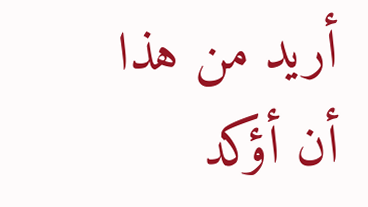أريد من هذا أن أؤكد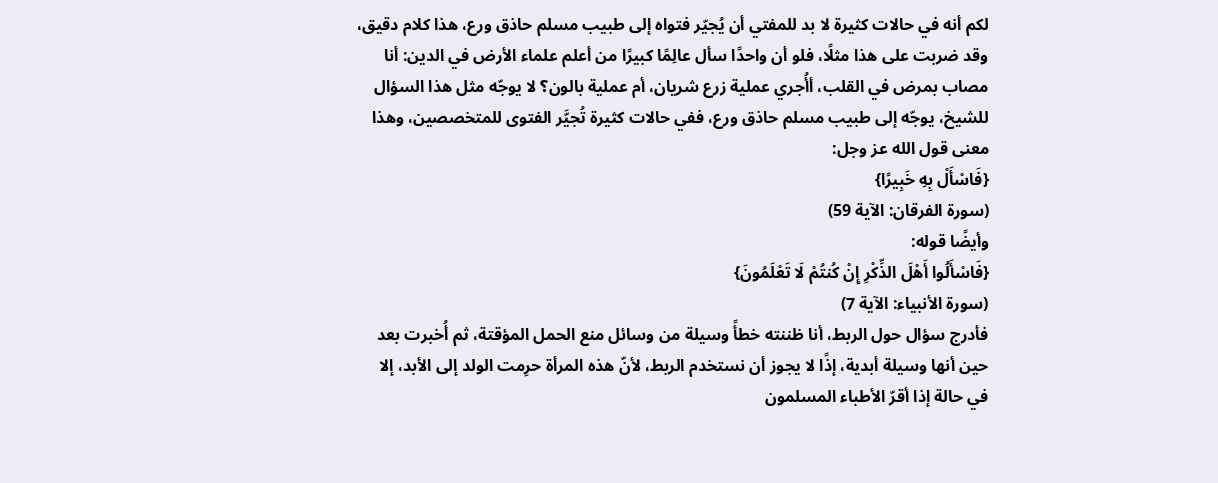لكم أنه في حالات كثيرة لا بد للمفتي أن يُجيّر فتواه إلى طبيب مسلم حاذق ورع، هذا كلام دقيق، وقد ضربت على هذا مثلًا، فلو أن واحدًا سأل عالِمًا كبيرًا من أعلم علماء الأرض في الدين: أنا مصاب بمرض في القلب، أأُجري عملية زرع شريان، أم عملية بالون؟ لا يوجّه مثل هذا السؤال للشيخ، يوجّه إلى طبيب مسلم حاذق ورع، ففي حالات كثيرة تُجيَّر الفتوى للمتخصصين، وهذا معنى قول الله عز وجل:
{فَاسْأَلْ بِهِ خَبِيرًا}
(سورة الفرقان: الآية 59)
وأيضًا قوله:
{فَاسْأَلُوا أَهْلَ الذِّكْرِ إِنْ كُنتُمْ لَا تَعْلَمُونَ}
(سورة الأنبياء: الآية 7)
فأدرج سؤال حول الربط، أنا ظننته خطأً وسيلة من وسائل منع الحمل المؤقتة، ثم أُخبرت بعد حين أنها وسيلة أبدية، إذًا لا يجوز أن نستخدم الربط، لأنّ هذه المرأة حرِمت الولد إلى الأبد، إلا في حالة إذا أقرّ الأطباء المسلمون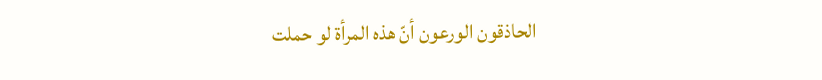الحاذقون الورعون أنّ هذه المرأة لو حملت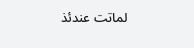لماتت عندئذ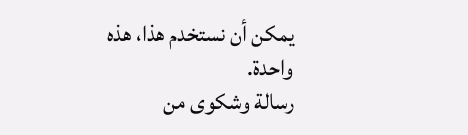يمكن أن نستخدم هذا، هذه واحدة.
رسالة وشكوى من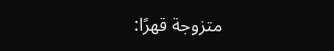متزوجة قهرًا: